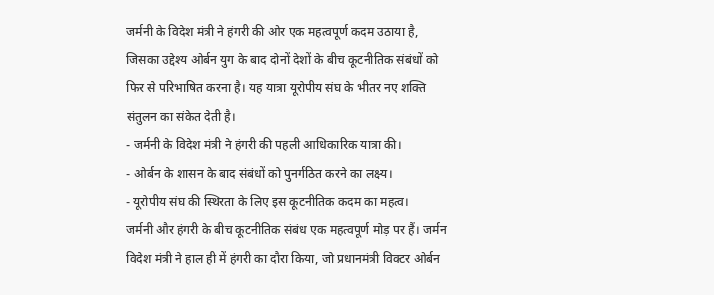जर्मनी के विदेश मंत्री ने हंगरी की ओर एक महत्वपूर्ण कदम उठाया है, जिसका उद्देश्य ओर्बन युग के बाद दोनों देशों के बीच कूटनीतिक संबंधों को फिर से परिभाषित करना है। यह यात्रा यूरोपीय संघ के भीतर नए शक्ति संतुलन का संकेत देती है।
- जर्मनी के विदेश मंत्री ने हंगरी की पहली आधिकारिक यात्रा की।
- ओर्बन के शासन के बाद संबंधों को पुनर्गठित करने का लक्ष्य।
- यूरोपीय संघ की स्थिरता के लिए इस कूटनीतिक कदम का महत्व।
जर्मनी और हंगरी के बीच कूटनीतिक संबंध एक महत्वपूर्ण मोड़ पर हैं। जर्मन विदेश मंत्री ने हाल ही में हंगरी का दौरा किया, जो प्रधानमंत्री विक्टर ओर्बन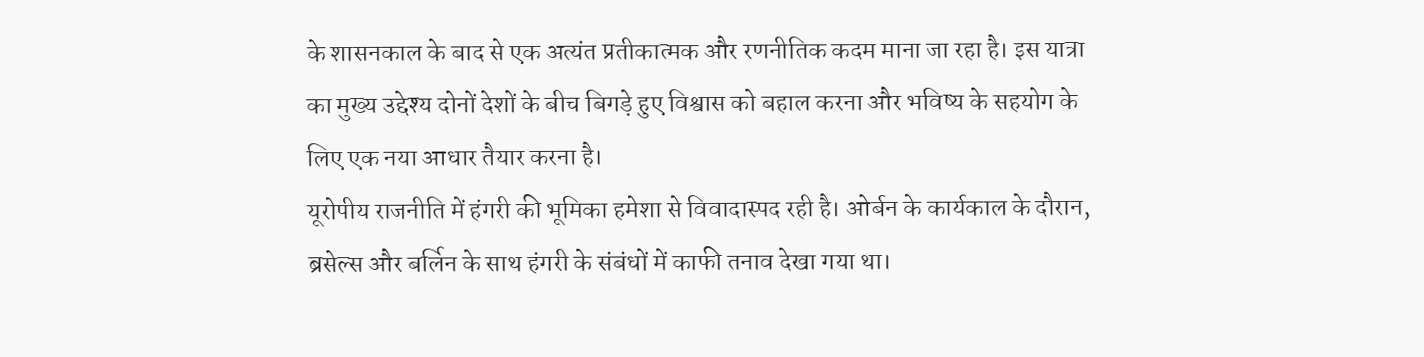के शासनकाल के बाद से एक अत्यंत प्रतीकात्मक और रणनीतिक कदम माना जा रहा है। इस यात्रा का मुख्य उद्देश्य दोनों देशों के बीच बिगड़े हुए विश्वास को बहाल करना और भविष्य के सहयोग के लिए एक नया आधार तैयार करना है।
यूरोपीय राजनीति में हंगरी की भूमिका हमेशा से विवादास्पद रही है। ओर्बन के कार्यकाल के दौरान, ब्रसेल्स और बर्लिन के साथ हंगरी के संबंधों में काफी तनाव देखा गया था।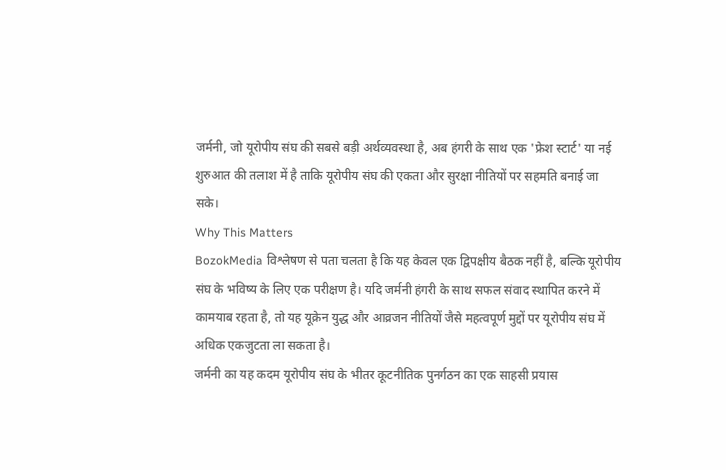जर्मनी, जो यूरोपीय संघ की सबसे बड़ी अर्थव्यवस्था है, अब हंगरी के साथ एक 'फ्रेश स्टार्ट' या नई शुरुआत की तलाश में है ताकि यूरोपीय संघ की एकता और सुरक्षा नीतियों पर सहमति बनाई जा सके।
Why This Matters
BozokMedia विश्लेषण से पता चलता है कि यह केवल एक द्विपक्षीय बैठक नहीं है, बल्कि यूरोपीय संघ के भविष्य के लिए एक परीक्षण है। यदि जर्मनी हंगरी के साथ सफल संवाद स्थापित करने में कामयाब रहता है, तो यह यूक्रेन युद्ध और आव्रजन नीतियों जैसे महत्वपूर्ण मुद्दों पर यूरोपीय संघ में अधिक एकजुटता ला सकता है।
जर्मनी का यह कदम यूरोपीय संघ के भीतर कूटनीतिक पुनर्गठन का एक साहसी प्रयास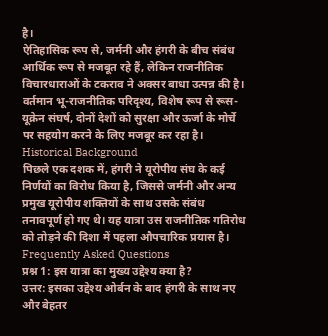है।
ऐतिहासिक रूप से, जर्मनी और हंगरी के बीच संबंध आर्थिक रूप से मजबूत रहे हैं, लेकिन राजनीतिक विचारधाराओं के टकराव ने अक्सर बाधा उत्पन्न की है। वर्तमान भू-राजनीतिक परिदृश्य, विशेष रूप से रूस-यूक्रेन संघर्ष, दोनों देशों को सुरक्षा और ऊर्जा के मोर्चे पर सहयोग करने के लिए मजबूर कर रहा है।
Historical Background
पिछले एक दशक में, हंगरी ने यूरोपीय संघ के कई निर्णयों का विरोध किया है, जिससे जर्मनी और अन्य प्रमुख यूरोपीय शक्तियों के साथ उसके संबंध तनावपूर्ण हो गए थे। यह यात्रा उस राजनीतिक गतिरोध को तोड़ने की दिशा में पहला औपचारिक प्रयास है।
Frequently Asked Questions
प्रश्न 1: इस यात्रा का मुख्य उद्देश्य क्या है?
उत्तर: इसका उद्देश्य ओर्बन के बाद हंगरी के साथ नए और बेहतर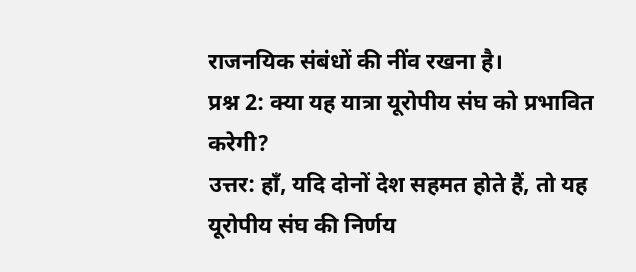राजनयिक संबंधों की नींव रखना है।
प्रश्न 2: क्या यह यात्रा यूरोपीय संघ को प्रभावित करेगी?
उत्तर: हाँ, यदि दोनों देश सहमत होते हैं, तो यह यूरोपीय संघ की निर्णय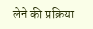लेने की प्रक्रिया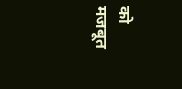को मजबूत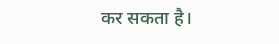कर सकता है।